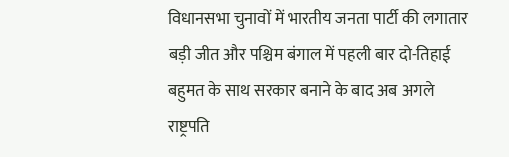विधानसभा चुनावों में भारतीय जनता पार्टी की लगातार बड़ी जीत और पश्चिम बंगाल में पहली बार दो-तिहाई बहुमत के साथ सरकार बनाने के बाद अब अगले राष्ट्रपति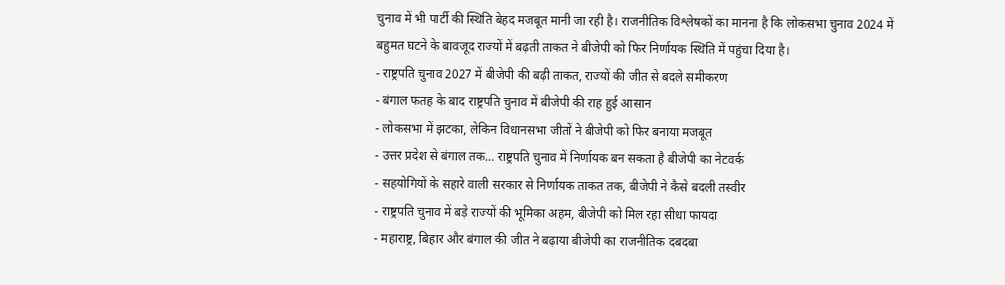चुनाव में भी पार्टी की स्थिति बेहद मजबूत मानी जा रही है। राजनीतिक विश्लेषकों का मानना है कि लोकसभा चुनाव 2024 में बहुमत घटने के बावजूद राज्यों में बढ़ती ताकत ने बीजेपी को फिर निर्णायक स्थिति में पहुंचा दिया है।
- राष्ट्रपति चुनाव 2027 में बीजेपी की बढ़ी ताकत, राज्यों की जीत से बदले समीकरण
- बंगाल फतह के बाद राष्ट्रपति चुनाव में बीजेपी की राह हुई आसान
- लोकसभा में झटका, लेकिन विधानसभा जीतों ने बीजेपी को फिर बनाया मजबूत
- उत्तर प्रदेश से बंगाल तक… राष्ट्रपति चुनाव में निर्णायक बन सकता है बीजेपी का नेटवर्क
- सहयोगियों के सहारे वाली सरकार से निर्णायक ताकत तक, बीजेपी ने कैसे बदली तस्वीर
- राष्ट्रपति चुनाव में बड़े राज्यों की भूमिका अहम, बीजेपी को मिल रहा सीधा फायदा
- महाराष्ट्र, बिहार और बंगाल की जीत ने बढ़ाया बीजेपी का राजनीतिक दबदबा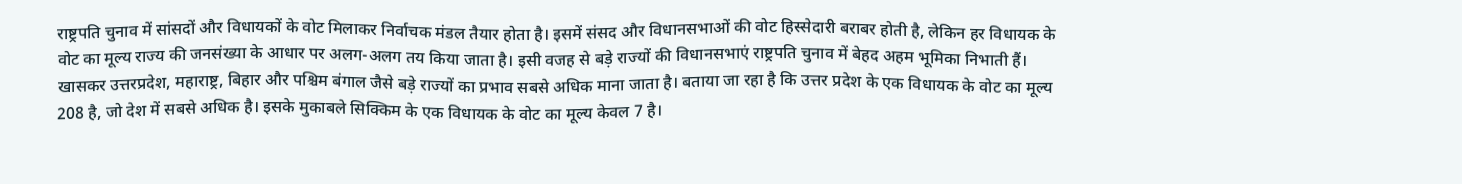राष्ट्रपति चुनाव में सांसदों और विधायकों के वोट मिलाकर निर्वाचक मंडल तैयार होता है। इसमें संसद और विधानसभाओं की वोट हिस्सेदारी बराबर होती है, लेकिन हर विधायक के वोट का मूल्य राज्य की जनसंख्या के आधार पर अलग-अलग तय किया जाता है। इसी वजह से बड़े राज्यों की विधानसभाएं राष्ट्रपति चुनाव में बेहद अहम भूमिका निभाती हैं।
खासकर उत्तरप्रदेश, महाराष्ट्र, बिहार और पश्चिम बंगाल जैसे बड़े राज्यों का प्रभाव सबसे अधिक माना जाता है। बताया जा रहा है कि उत्तर प्रदेश के एक विधायक के वोट का मूल्य 208 है, जो देश में सबसे अधिक है। इसके मुकाबले सिक्किम के एक विधायक के वोट का मूल्य केवल 7 है।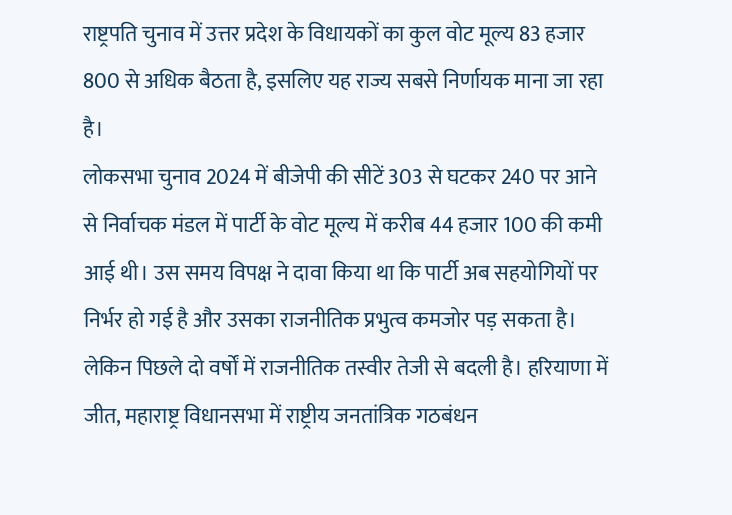राष्ट्रपति चुनाव में उत्तर प्रदेश के विधायकों का कुल वोट मूल्य 83 हजार 800 से अधिक बैठता है, इसलिए यह राज्य सबसे निर्णायक माना जा रहा है।
लोकसभा चुनाव 2024 में बीजेपी की सीटें 303 से घटकर 240 पर आने से निर्वाचक मंडल में पार्टी के वोट मूल्य में करीब 44 हजार 100 की कमी आई थी। उस समय विपक्ष ने दावा किया था कि पार्टी अब सहयोगियों पर निर्भर हो गई है और उसका राजनीतिक प्रभुत्व कमजोर पड़ सकता है। लेकिन पिछले दो वर्षों में राजनीतिक तस्वीर तेजी से बदली है। हरियाणा में जीत, महाराष्ट्र विधानसभा में राष्ट्रीय जनतांत्रिक गठबंधन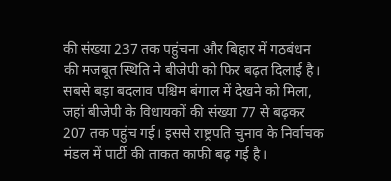की संख्या 237 तक पहुंचना और बिहार में गठबंधन की मजबूत स्थिति ने बीजेपी को फिर बढ़त दिलाई है। सबसे बड़ा बदलाव पश्चिम बंगाल में देखने को मिला, जहां बीजेपी के विधायकों की संख्या 77 से बढ़कर 207 तक पहुंच गई। इससे राष्ट्रपति चुनाव के निर्वाचक मंडल में पार्टी की ताकत काफी बढ़ गई है।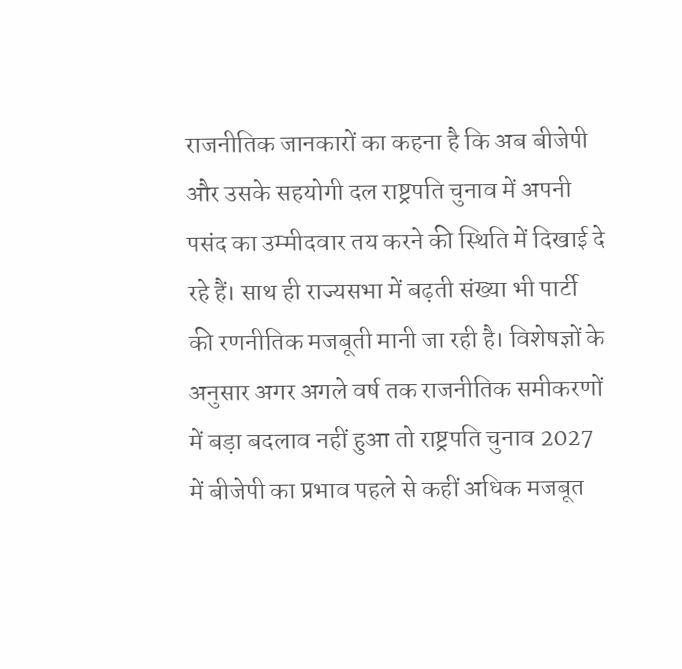राजनीतिक जानकारों का कहना है कि अब बीजेपी और उसके सहयोगी दल राष्ट्रपति चुनाव में अपनी पसंद का उम्मीदवार तय करने की स्थिति में दिखाई दे रहे हैं। साथ ही राज्यसभा में बढ़ती संख्या भी पार्टी की रणनीतिक मजबूती मानी जा रही है। विशेषज्ञों के अनुसार अगर अगले वर्ष तक राजनीतिक समीकरणों में बड़ा बदलाव नहीं हुआ तो राष्ट्रपति चुनाव 2027 में बीजेपी का प्रभाव पहले से कहीं अधिक मजबूत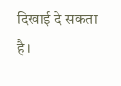दिखाई दे सकता है।